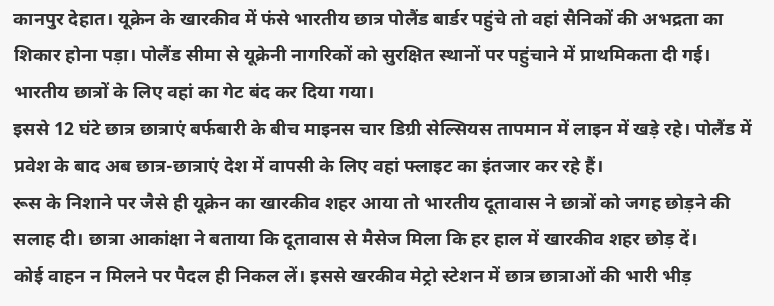कानपुर देहात। यूक्रेन के खारकीव में फंसे भारतीय छात्र पोलैंड बार्डर पहुंचे तो वहां सैनिकों की अभद्रता का शिकार होना पड़ा। पोलैंड सीमा से यूक्रेनी नागरिकों को सुरक्षित स्थानों पर पहुंचाने में प्राथमिकता दी गई। भारतीय छात्रों के लिए वहां का गेट बंद कर दिया गया।
इससे 12 घंटे छात्र छात्राएं बर्फबारी के बीच माइनस चार डिग्री सेल्सियस तापमान में लाइन में खड़े रहे। पोलैंड में प्रवेश के बाद अब छात्र-छात्राएं देश में वापसी के लिए वहां फ्लाइट का इंतजार कर रहे हैं।
रूस के निशाने पर जैसे ही यूक्रेन का खारकीव शहर आया तो भारतीय दूतावास ने छात्रों को जगह छोड़ने की सलाह दी। छात्रा आकांक्षा ने बताया कि दूतावास से मैसेज मिला कि हर हाल में खारकीव शहर छोड़ दें।
कोई वाहन न मिलने पर पैदल ही निकल लें। इससे खरकीव मेट्रो स्टेशन में छात्र छात्राओं की भारी भीड़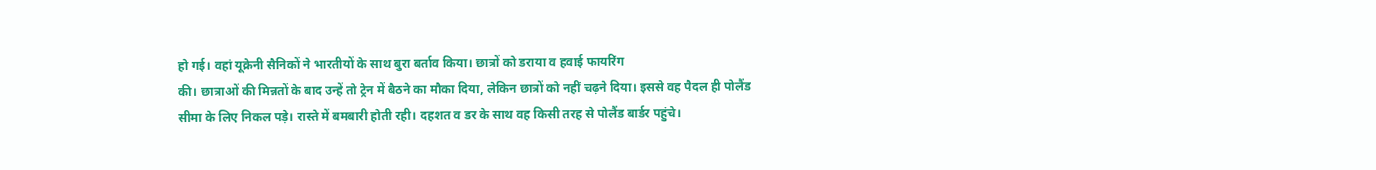हो गई। वहां यूक्रेनी सैनिकों ने भारतीयों के साथ बुरा बर्ताव किया। छात्रों को डराया व हवाई फायरिंग
की। छात्राओं की मिन्नतों के बाद उन्हें तो ट्रेन में बैठने का मौका दिया, लेकिन छात्रों को नहीं चढ़ने दिया। इससे वह पैदल ही पोलैंड सीमा के लिए निकल पड़े। रास्ते में बमबारी होती रही। दहशत व डर के साथ वह किसी तरह से पोलैंड बार्डर पहुंचे।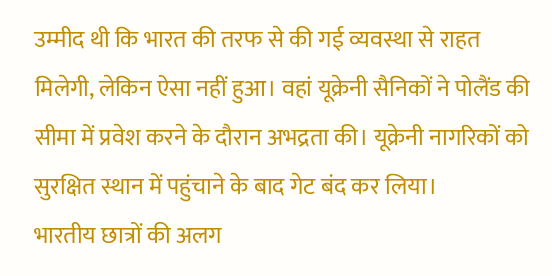उम्मीद थी कि भारत की तरफ से की गई व्यवस्था से राहत मिलेगी, लेकिन ऐसा नहीं हुआ। वहां यूक्रेनी सैनिकों ने पोलैंड की सीमा में प्रवेश करने के दौरान अभद्रता की। यूक्रेनी नागरिकों को सुरक्षित स्थान में पहुंचाने के बाद गेट बंद कर लिया।
भारतीय छात्रों की अलग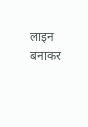लाइन बनाकर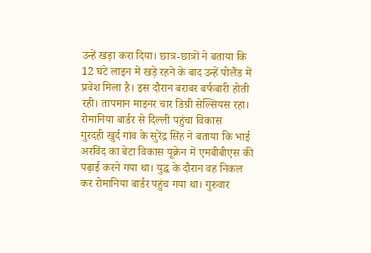उन्हें खड़ा करा दिया। छात्र-छात्रों ने बताया कि 12 घंटे लाइन में खड़े रहने के बाद उन्हें पोलैंड में प्रवेश मिला है। इस दौरान बराबर बर्फबारी होती रही। तापमान माइनर चार डिग्री सेल्सियस रहा।
रोमानिया बार्डर से दिल्ली पहुंचा विकास
गुरदही खुर्द गांव के सुरेंद्र सिंह ने बताया कि भाई अरविंद का बेटा विकास यूक्रेन में एमबीबीएस की पढ़ाई करने गया था। युद्ध के दौरान वह निकल कर रोमानिया बार्डर पहुंच गया था। गुरुवार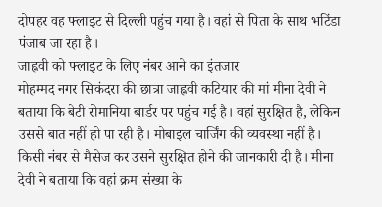दोपहर वह फ्लाइट से दिल्ली पहुंच गया है। वहां से पिता के साथ भटिंडा पंजाब जा रहा है।
जाह्नवी को फ्लाइट के लिए नंबर आने का इंतजार
मोहम्मद नगर सिकंदरा की छात्रा जाह्नवी कटियार की मां मीना देवी ने बताया कि बेटी रोमानिया बार्डर पर पहुंच गई है। वहां सुरक्षित है, लेकिन उससे बात नहीं हो पा रही है। मोबाइल चार्जिंग की व्यवस्था नहीं है। किसी नंबर से मैसेज कर उसने सुरक्षित होने की जानकारी दी है। मीना देवी ने बताया कि वहां क्रम संख्या के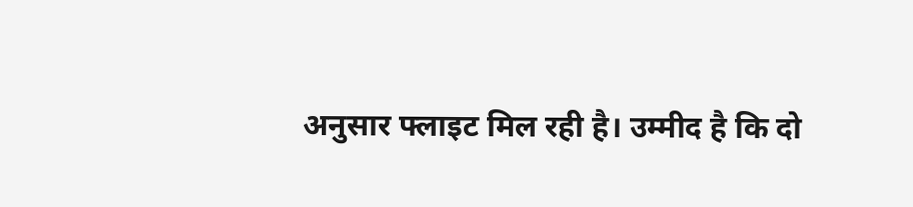अनुसार फ्लाइट मिल रही है। उम्मीद है कि दो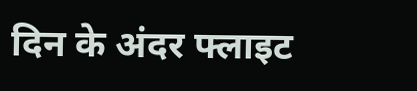दिन के अंदर फ्लाइट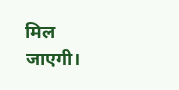मिल जाएगी।